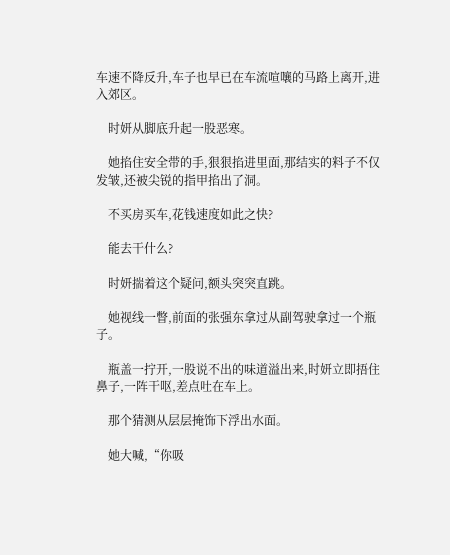车速不降反升,车子也早已在车流喧嚷的马路上离开,进入郊区。

    时妍从脚底升起一股恶寒。

    她掐住安全带的手,狠狠掐进里面,那结实的料子不仅发皱,还被尖锐的指甲掐出了洞。

    不买房买车,花钱速度如此之快?

    能去干什么?

    时妍揣着这个疑问,额头突突直跳。

    她视线一瞥,前面的张强东拿过从副驾驶拿过一个瓶子。

    瓶盖一拧开,一股说不出的味道溢出来,时妍立即捂住鼻子,一阵干呕,差点吐在车上。

    那个猜测从层层掩饰下浮出水面。

    她大喊,“你吸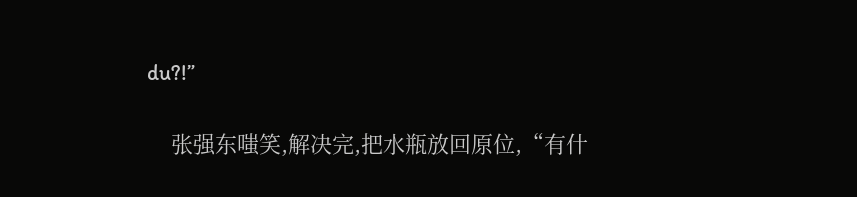du?!”

    张强东嗤笑,解决完,把水瓶放回原位,“有什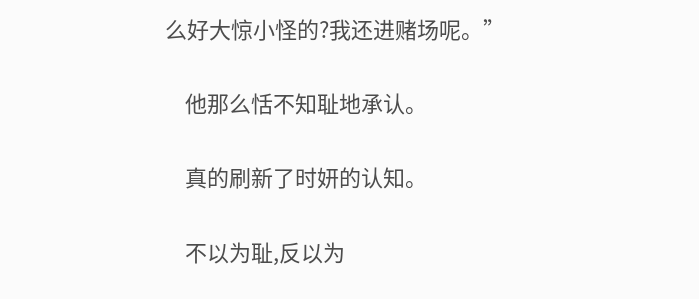么好大惊小怪的?我还进赌场呢。”

    他那么恬不知耻地承认。

    真的刷新了时妍的认知。

    不以为耻,反以为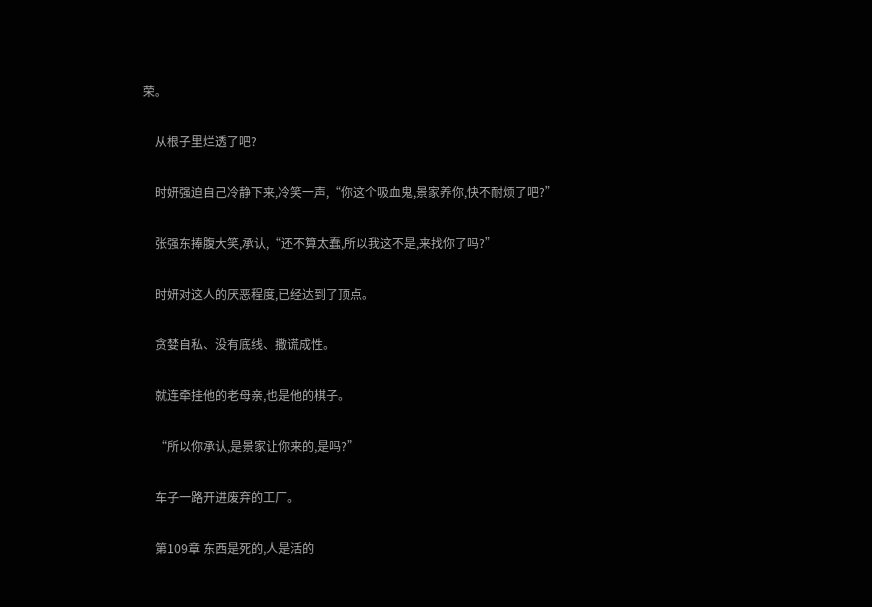荣。

    从根子里烂透了吧?

    时妍强迫自己冷静下来,冷笑一声,“你这个吸血鬼,景家养你,快不耐烦了吧?”

    张强东捧腹大笑,承认,“还不算太蠢,所以我这不是,来找你了吗?”

    时妍对这人的厌恶程度,已经达到了顶点。

    贪婪自私、没有底线、撒谎成性。

    就连牵挂他的老母亲,也是他的棋子。

    “所以你承认,是景家让你来的,是吗?”

    车子一路开进废弃的工厂。

    第109章 东西是死的,人是活的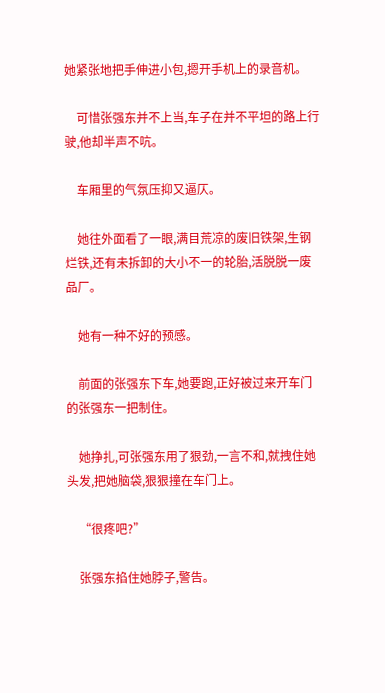她紧张地把手伸进小包,摁开手机上的录音机。

    可惜张强东并不上当,车子在并不平坦的路上行驶,他却半声不吭。

    车厢里的气氛压抑又逼仄。

    她往外面看了一眼,满目荒凉的废旧铁架,生钢烂铁,还有未拆卸的大小不一的轮胎,活脱脱一废品厂。

    她有一种不好的预感。

    前面的张强东下车,她要跑,正好被过来开车门的张强东一把制住。

    她挣扎,可张强东用了狠劲,一言不和,就拽住她头发,把她脑袋,狠狠撞在车门上。

    “很疼吧?”

    张强东掐住她脖子,警告。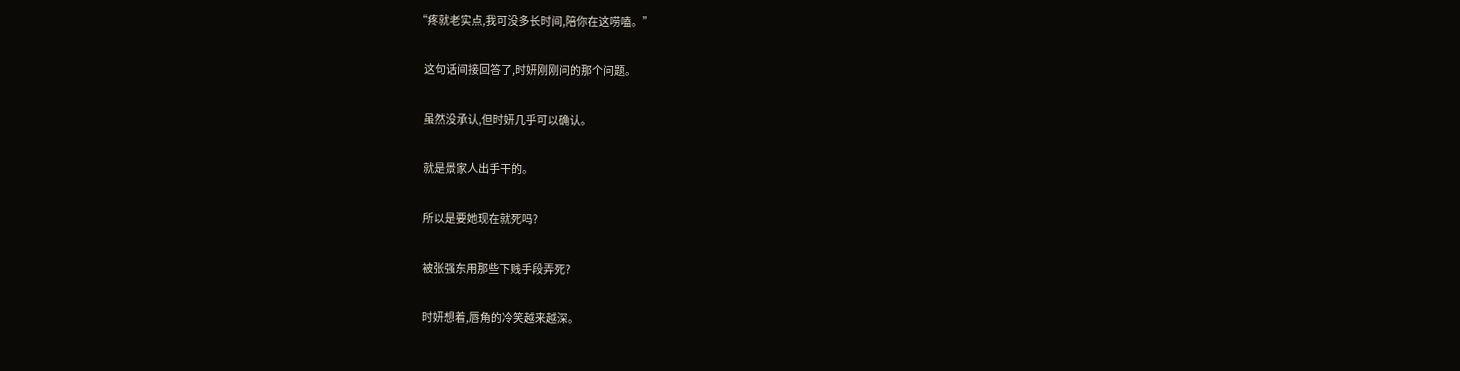“疼就老实点,我可没多长时间,陪你在这唠嗑。”

    这句话间接回答了,时妍刚刚问的那个问题。

    虽然没承认,但时妍几乎可以确认。

    就是景家人出手干的。

    所以是要她现在就死吗?

    被张强东用那些下贱手段弄死?

    时妍想着,唇角的冷笑越来越深。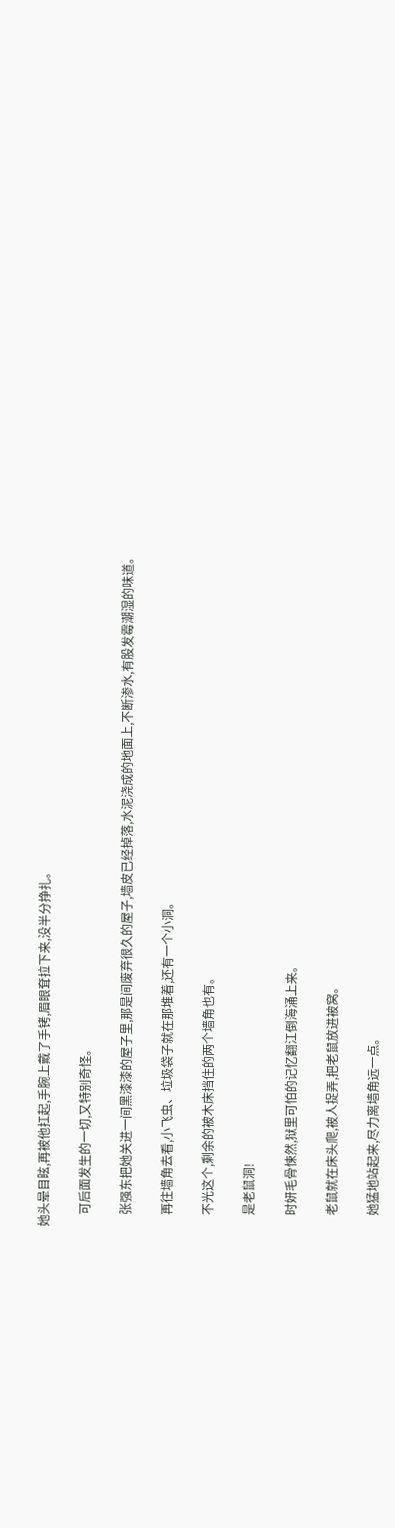她头晕目眩,再被他扛起,手腕上戴了手铐,眉眼耷拉下来,没半分挣扎。

    可后面发生的一切,又特别奇怪。

    张强东把她关进一间黑漆漆的屋子里,那是间废弃很久的屋子,墙皮已经掉落,水泥浇成的地面上,不断渗水,有股发霉潮湿的味道。

    再往墙角去看,小飞虫、垃圾袋子就在那堆着,还有一个小洞。

    不光这个,剩余的被木床挡住的两个墙角也有。

    是老鼠洞!

    时妍毛骨悚然,狱里可怕的记忆翻江倒海涌上来。

    老鼠就在床头爬,被人捉弄,把老鼠放进被窝。

    她猛地站起来,尽力离墙角远一点。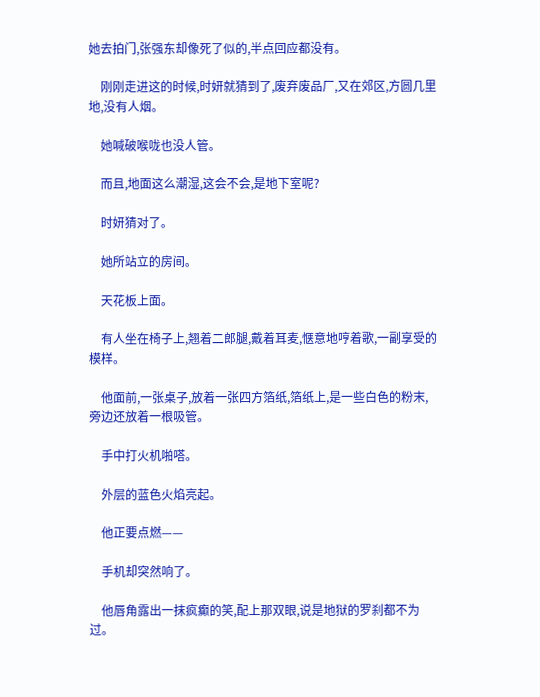她去拍门,张强东却像死了似的,半点回应都没有。

    刚刚走进这的时候,时妍就猜到了,废弃废品厂,又在郊区,方圆几里地,没有人烟。

    她喊破喉咙也没人管。

    而且,地面这么潮湿,这会不会,是地下室呢?

    时妍猜对了。

    她所站立的房间。

    天花板上面。

    有人坐在椅子上,翘着二郎腿,戴着耳麦,惬意地哼着歌,一副享受的模样。

    他面前,一张桌子,放着一张四方箔纸,箔纸上,是一些白色的粉末,旁边还放着一根吸管。

    手中打火机啪嗒。

    外层的蓝色火焰亮起。

    他正要点燃——

    手机却突然响了。

    他唇角露出一抹疯癫的笑,配上那双眼,说是地狱的罗刹都不为过。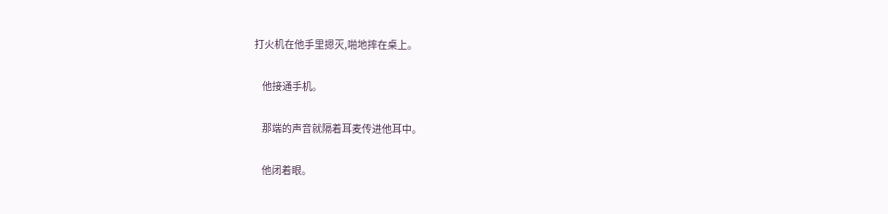打火机在他手里摁灭,啪地摔在桌上。

    他接通手机。

    那端的声音就隔着耳麦传进他耳中。

    他闭着眼。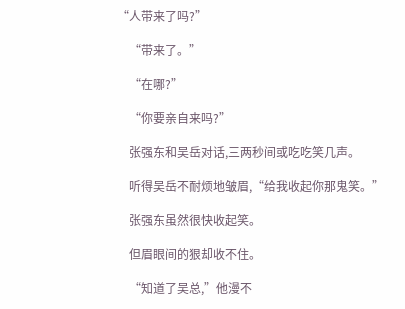“人带来了吗?”

    “带来了。”

    “在哪?”

    “你要亲自来吗?”

    张强东和吴岳对话,三两秒间或吃吃笑几声。

    听得吴岳不耐烦地皱眉,“给我收起你那鬼笑。”

    张强东虽然很快收起笑。

    但眉眼间的狠却收不住。

    “知道了吴总,”他漫不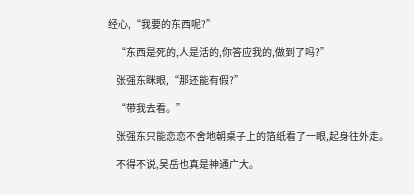经心,“我要的东西呢?”

    “东西是死的,人是活的,你答应我的,做到了吗?”

    张强东眯眼,“那还能有假?”

    “带我去看。”

    张强东只能恋恋不舍地朝桌子上的箔纸看了一眼,起身往外走。

    不得不说,吴岳也真是神通广大。